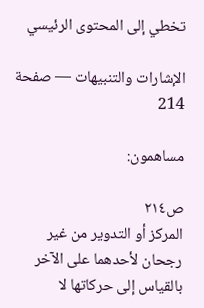تخطي إلى المحتوى الرئيسي

الإشارات والتنبيهات — صفحة 214

مساهمون:

ص٢١٤
المركز أو التدوير من غير رجحان لأحدهما على الآخر بالقياس إلى حركاتها لا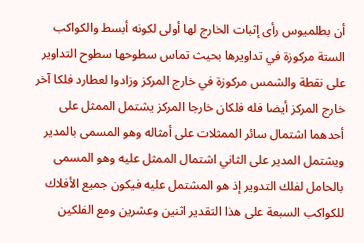أن بطلميوس رأى إثبات الخارج لها أولى لكونه أبسط والكواكب الستة مركوزة في تداويرها بحيث تماس سطوحها سطوح التداوير على نقطة والشمس مركوزة في خارج المركز وزادوا لعطارد فلكا آخر خارج المركز أيضا فله فلكان خارجا المركز يشتمل الممثل على أحدهما اشتمال سائر الممثلات على أمثاله وهو المسمى بالمدير ويشتمل المدير على الثاني اشتمال الممثل عليه وهو المسمى بالحامل لفلك التدوير إذ هو المشتمل عليه فيكون جميع الأفلاك للكواكب السبعة على هذا التقدير اثنين وعشرين ومع الفلكين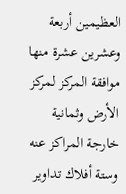العظيمين أربعة وعشرين عشرة منها موافقة المركز لمركز الأرض وثمانية خارجة المراكز عنه وستة أفلاك تداوير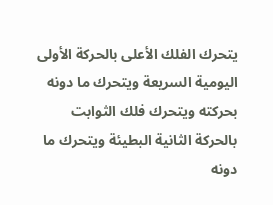يتحرك الفلك الأعلى بالحركة الأولى اليومية السريعة ويتحرك ما دونه بحركته ويتحرك فلك الثوابت بالحركة الثانية البطيئة ويتحرك ما دونه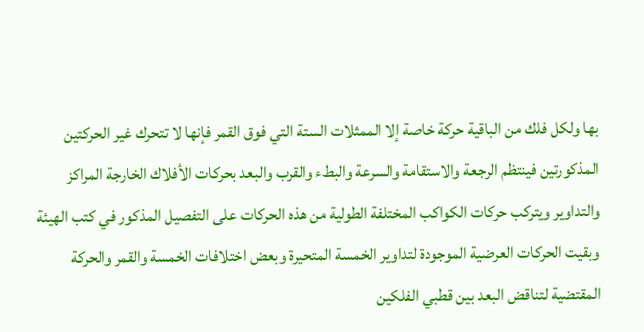بها ولكل فلك من الباقية حركة خاصة إلا الممثلات الستة التي فوق القمر فإنها لا تتحرك غير الحركتين المذكورتين فينتظم الرجعة والاستقامة والسرعة والبطء والقرب والبعد بحركات الأفلاك الخارجة المراكز والتداوير ويتركب حركات الكواكب المختلفة الطولية من هذه الحركات على التفصيل المذكور في كتب الهيئة وبقيت الحركات العرضية الموجودة لتداوير الخمسة المتحيرة وبعض اختلافات الخمسة والقمر والحركة المقتضية لتناقض البعد بين قطبي الفلكين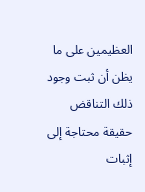العظيمين على ما يظن أن ثبت وجود ذلك التناقض حقيقة محتاجة إلى إثبات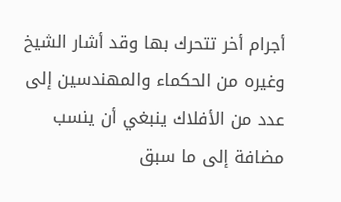أجرام أخر تتحرك بها وقد أشار الشيخ وغيره من الحكماء والمهندسين إلى عدد من الأفلاك ينبغي أن ينسب مضافة إلى ما سبق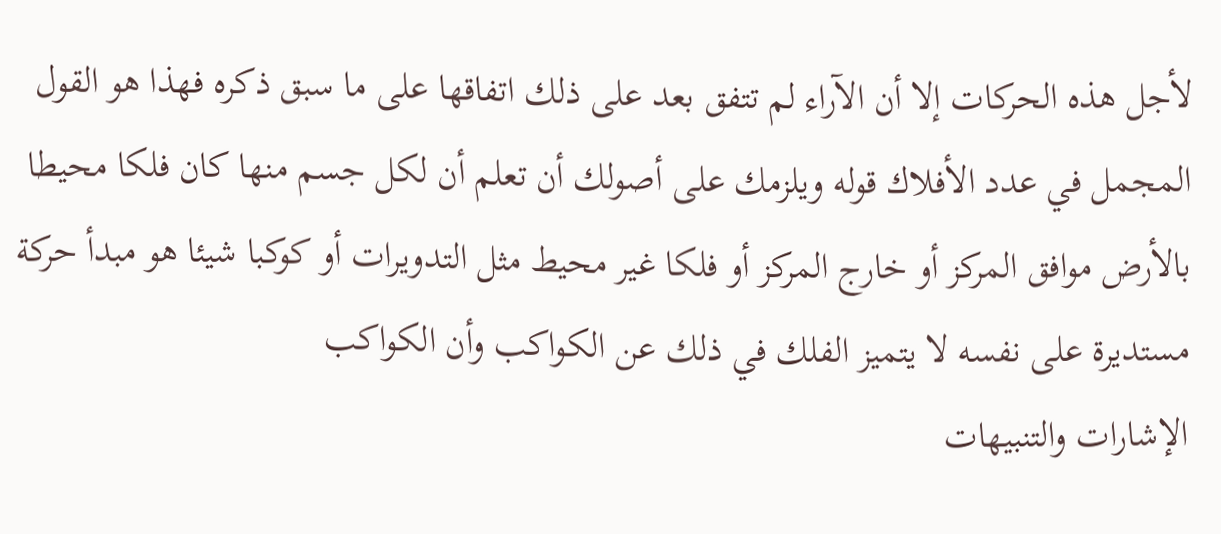لأجل هذه الحركات إلا أن الآراء لم تتفق بعد على ذلك اتفاقها على ما سبق ذكره فهذا هو القول المجمل في عدد الأفلاك قوله ويلزمك على أصولك أن تعلم أن لكل جسم منها كان فلكا محيطا بالأرض موافق المركز أو خارج المركز أو فلكا غير محيط مثل التدويرات أو كوكبا شيئا هو مبدأ حركة مستديرة على نفسه لا يتميز الفلك في ذلك عن الكواكب وأن الكواكب
الإشارات والتنبيهات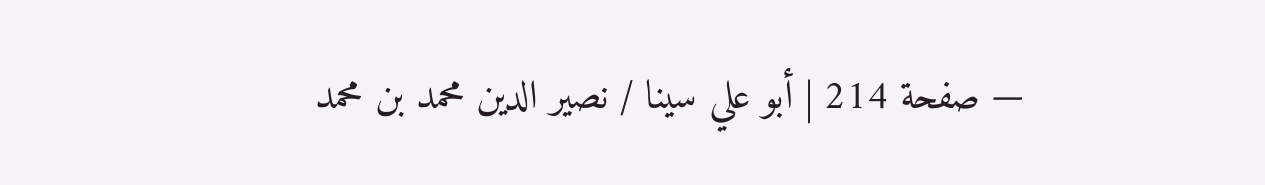— صفحة 214 | أبو علي سينا / نصير الدين محمد بن محمد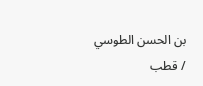بن الحسن الطوسي / قطب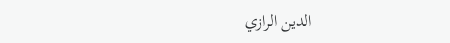الدين الرازي